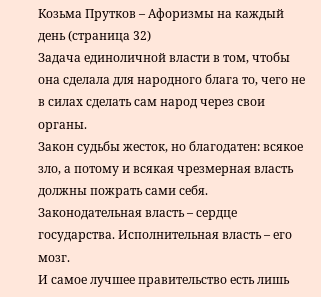Козьма Прутков – Афоризмы на каждый день (страница 32)
Задача единоличной власти в том, чтобы она сделала для народного блага то, чего не в силах сделать сам народ через свои органы.
Закон судьбы жесток, но благодатен: всякое зло, а потому и всякая чрезмерная власть должны пожрать сами себя.
Законодательная власть – сердце государства. Исполнительная власть – его мозг.
И самое лучшее правительство есть лишь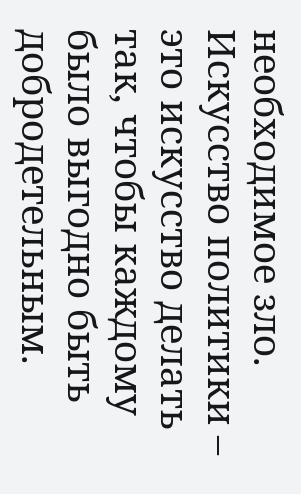необходимое зло.
Искусство политики – это искусство делать так, чтобы каждому было выгодно быть добродетельным.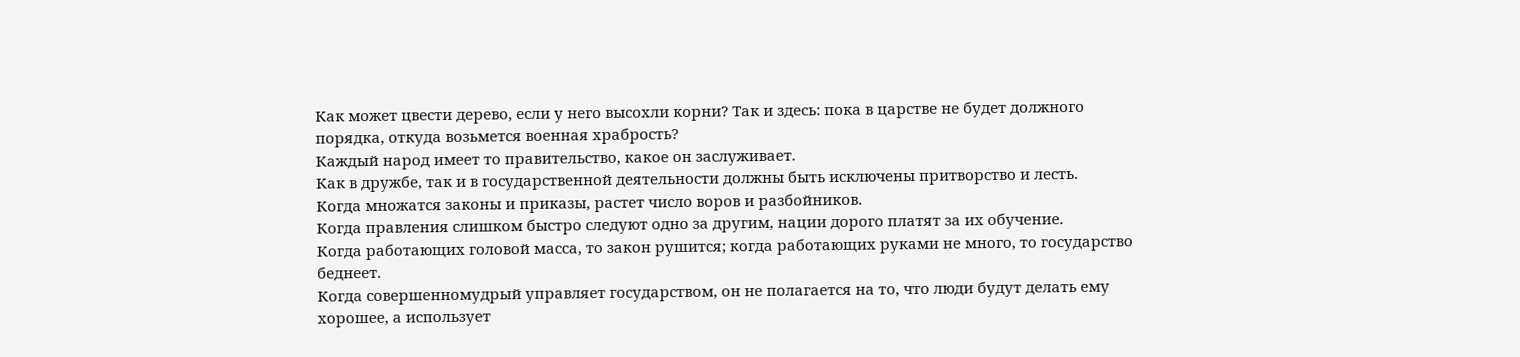Как может цвести дерево, если у него высохли корни? Так и здесь: пока в царстве не будет должного порядка, откуда возьмется военная храбрость?
Каждый народ имеет то правительство, какое он заслуживает.
Как в дружбе, так и в государственной деятельности должны быть исключены притворство и лесть.
Когда множатся законы и приказы, растет число воров и разбойников.
Когда правления слишком быстро следуют одно за другим, нации дорого платят за их обучение.
Когда работающих головой масса, то закон рушится; когда работающих руками не много, то государство беднеет.
Когда совершенномудрый управляет государством, он не полагается на то, что люди будут делать ему хорошее, а использует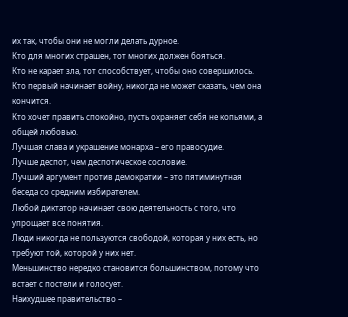их так, чтобы они не могли делать дурное.
Кто для многих страшен, тот многих должен бояться.
Кто не карает зла, тот способствует, чтобы оно совершилось.
Кто первый начинает войну, никогда не может сказать, чем она кончится.
Кто хочет править спокойно, пусть охраняет себя не копьями, а общей любовью.
Лучшая слава и украшение монарха – его правосудие.
Лучше деспот, чем деспотическое сословие.
Лучший аргумент против демократии – это пятиминутная беседа со средним избирателем.
Любой диктатор начинает свою деятельность с того, что упрощает все понятия.
Люди никогда не пользуются свободой, которая у них есть, но требуют той, которой у них нет.
Меньшинство нередко становится большинством, потому что встает с постели и голосует.
Наихудшее правительство –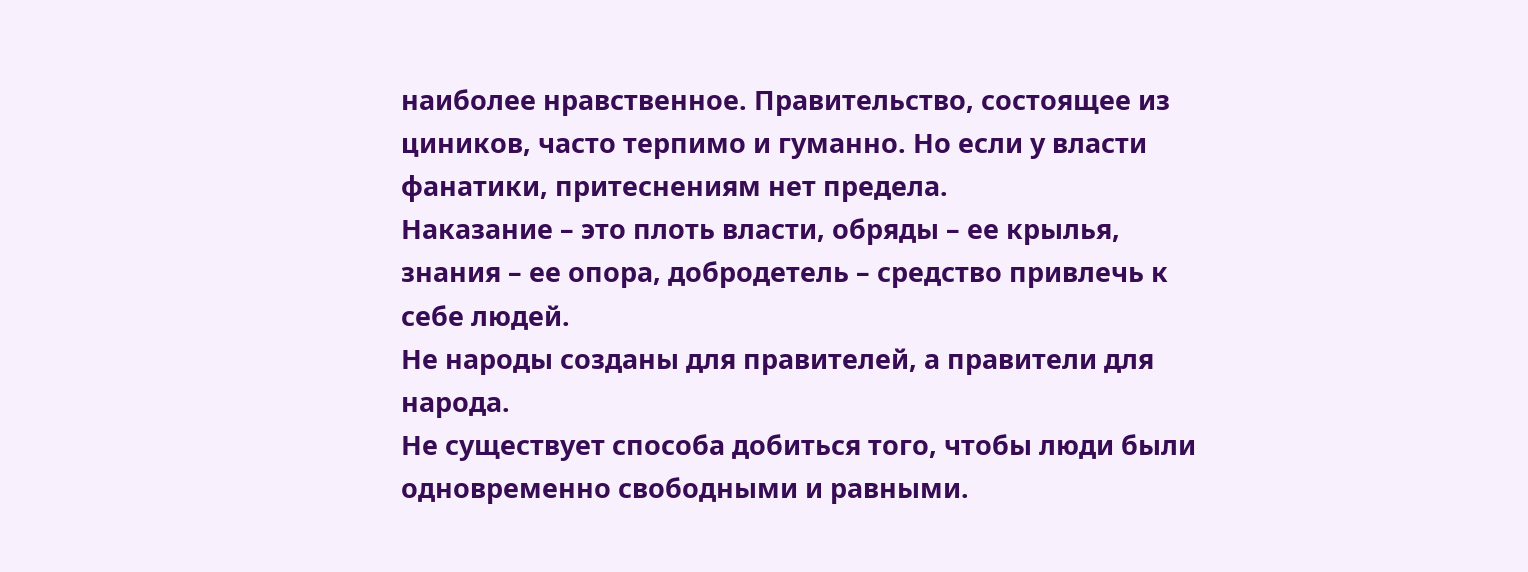наиболее нравственное. Правительство, состоящее из циников, часто терпимо и гуманно. Но если у власти фанатики, притеснениям нет предела.
Наказание – это плоть власти, обряды – ее крылья, знания – ее опора, добродетель – средство привлечь к себе людей.
Не народы созданы для правителей, а правители для народа.
Не существует способа добиться того, чтобы люди были одновременно свободными и равными.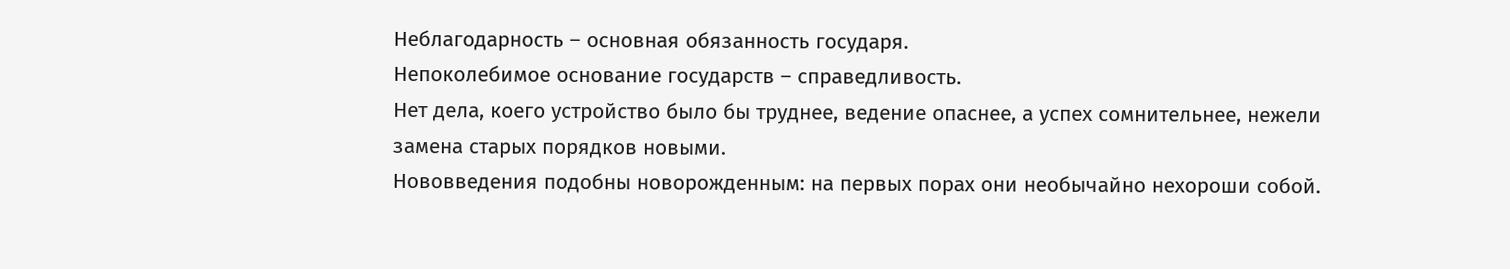Неблагодарность – основная обязанность государя.
Непоколебимое основание государств – справедливость.
Нет дела, коего устройство было бы труднее, ведение опаснее, а успех сомнительнее, нежели замена старых порядков новыми.
Нововведения подобны новорожденным: на первых порах они необычайно нехороши собой.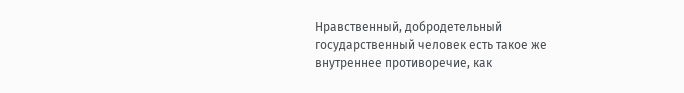Нравственный, добродетельный государственный человек есть такое же внутреннее противоречие, как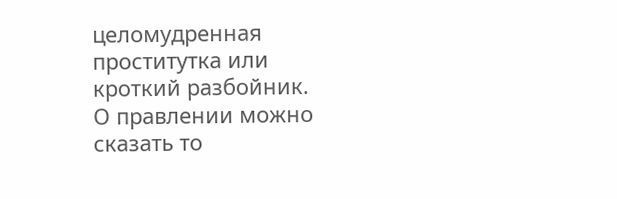целомудренная проститутка или кроткий разбойник.
О правлении можно сказать то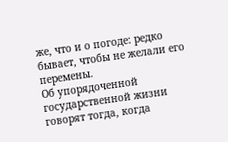же, что и о погоде: редко бывает, чтобы не желали его перемены.
Об упорядоченной государственной жизни говорят тогда, когда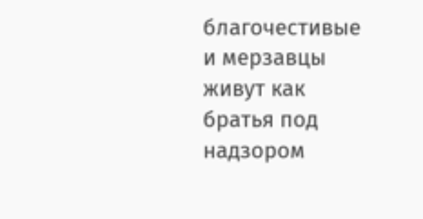благочестивые и мерзавцы живут как братья под надзором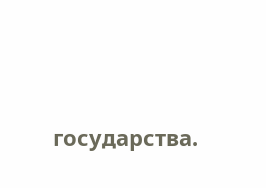государства.